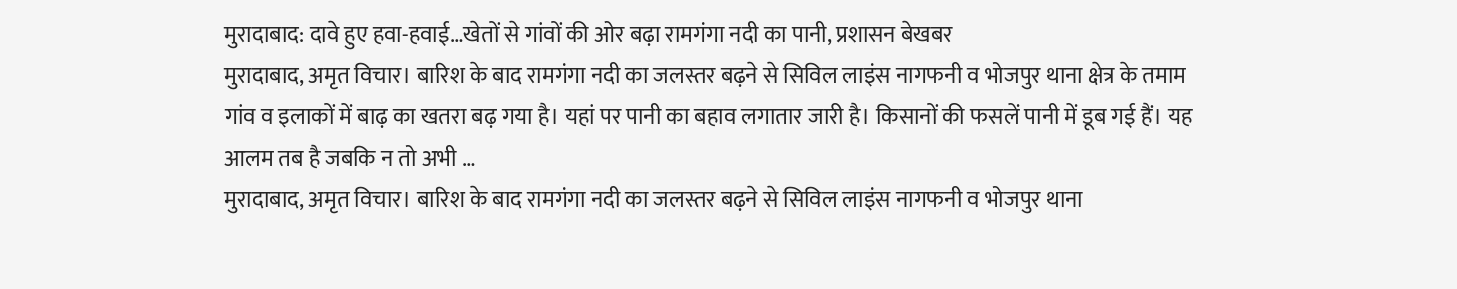मुरादाबाद: दावे हुए हवा-हवाई…खेतों से गांवों की ओर बढ़ा रामगंगा नदी का पानी, प्रशासन बेखबर
मुरादाबाद, अमृत विचार। बारिश के बाद रामगंगा नदी का जलस्तर बढ़ने से सिविल लाइंस नागफनी व भोजपुर थाना क्षेत्र के तमाम गांव व इलाकों में बाढ़ का खतरा बढ़ गया है। यहां पर पानी का बहाव लगातार जारी है। किसानों की फसलें पानी में डूब गई हैं। यह आलम तब है जबकि न तो अभी …
मुरादाबाद, अमृत विचार। बारिश के बाद रामगंगा नदी का जलस्तर बढ़ने से सिविल लाइंस नागफनी व भोजपुर थाना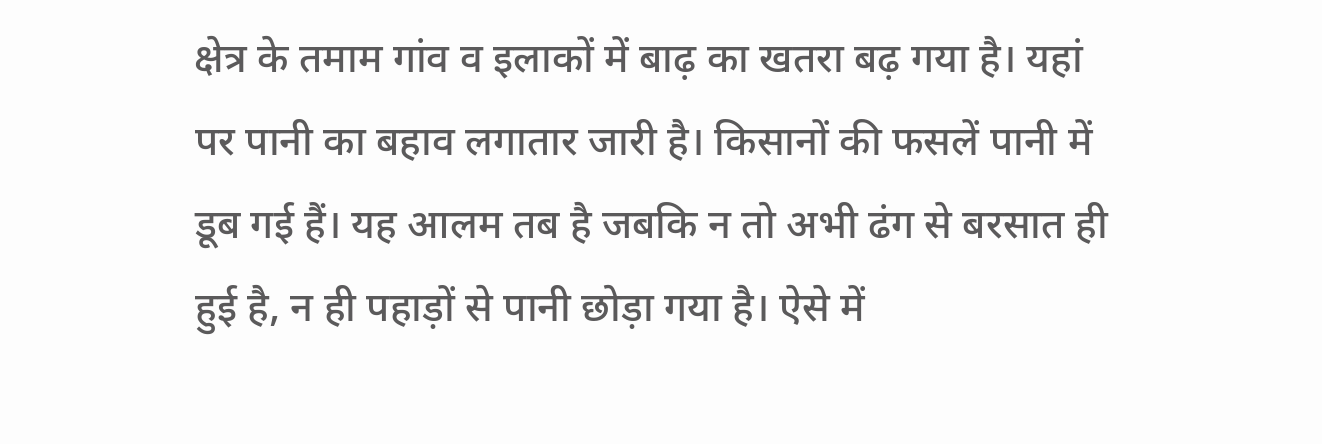क्षेत्र के तमाम गांव व इलाकों में बाढ़ का खतरा बढ़ गया है। यहां पर पानी का बहाव लगातार जारी है। किसानों की फसलें पानी में डूब गई हैं। यह आलम तब है जबकि न तो अभी ढंग से बरसात ही हुई है, न ही पहाड़ों से पानी छोड़ा गया है। ऐसे में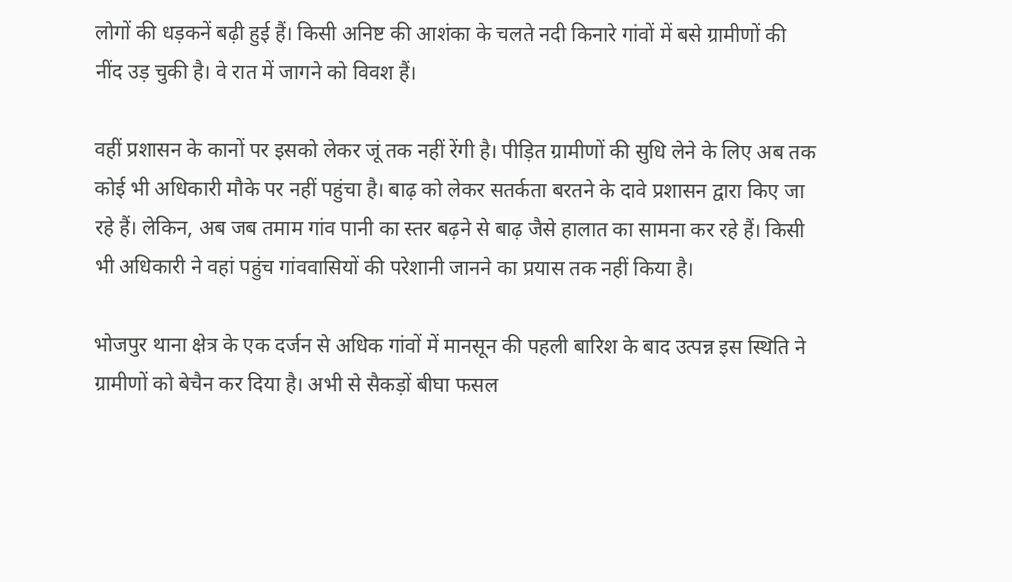लोगों की धड़कनें बढ़ी हुई हैं। किसी अनिष्ट की आशंका के चलते नदी किनारे गांवों में बसे ग्रामीणों की नींद उड़ चुकी है। वे रात में जागने को विवश हैं।

वहीं प्रशासन के कानों पर इसको लेकर जूं तक नहीं रेंगी है। पीड़ित ग्रामीणों की सुधि लेने के लिए अब तक कोई भी अधिकारी मौके पर नहीं पहुंचा है। बाढ़ को लेकर सतर्कता बरतने के दावे प्रशासन द्वारा किए जा रहे हैं। लेकिन, अब जब तमाम गांव पानी का स्तर बढ़ने से बाढ़ जैसे हालात का सामना कर रहे हैं। किसी भी अधिकारी ने वहां पहुंच गांववासियों की परेशानी जानने का प्रयास तक नहीं किया है।

भोजपुर थाना क्षेत्र के एक दर्जन से अधिक गांवों में मानसून की पहली बारिश के बाद उत्पन्न इस स्थिति ने ग्रामीणों को बेचैन कर दिया है। अभी से सैकड़ों बीघा फसल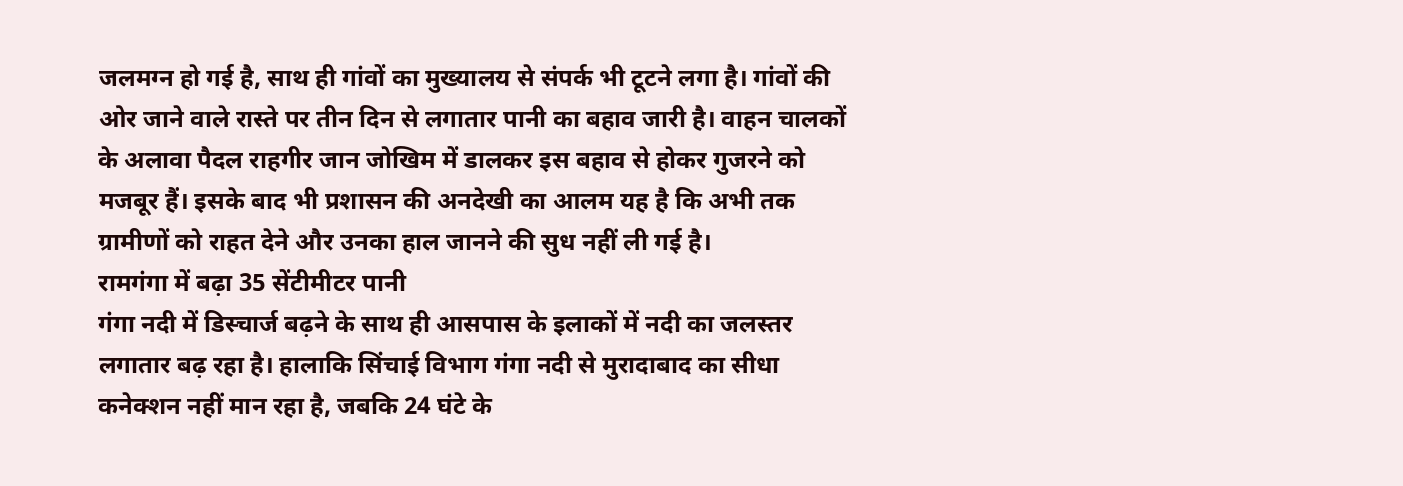जलमग्न हो गई है, साथ ही गांवों का मुख्यालय से संपर्क भी टूटने लगा है। गांवों की ओर जाने वाले रास्ते पर तीन दिन से लगातार पानी का बहाव जारी है। वाहन चालकों के अलावा पैदल राहगीर जान जोखिम में डालकर इस बहाव से होकर गुजरने को मजबूर हैं। इसके बाद भी प्रशासन की अनदेखी का आलम यह है कि अभी तक ग्रामीणों को राहत देने और उनका हाल जानने की सुध नहीं ली गई है।
रामगंगा में बढ़ा 35 सेंटीमीटर पानी
गंगा नदी में डिस्चार्ज बढ़ने के साथ ही आसपास के इलाकों में नदी का जलस्तर लगातार बढ़ रहा है। हालाकि सिंचाई विभाग गंगा नदी से मुरादाबाद का सीधा कनेक्शन नहीं मान रहा है, जबकि 24 घंटे के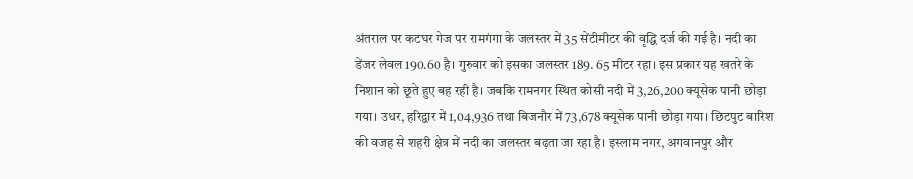अंतराल पर कटघर गेज पर रामगंगा के जलस्तर में 35 सेंटीमीटर की वृद्धि दर्ज की गई है। नदी का डेंजर लेवल 190.60 है। गुरुवार को इसका जलस्तर 189. 65 मीटर रहा। इस प्रकार यह खतरे के निशान को छूते हुए बह रही है। जबकि रामनगर स्थित कोसी नदी में 3,26,200 क्यूसेक पानी छोड़ा गया। उधर, हरिद्वार में 1,04,936 तथा बिजनौर में 73,678 क्यूसेक पानी छोड़ा गया। छिटपुट बारिश की वजह से शहरी क्षेत्र में नदी का जलस्तर बढ़ता जा रहा है। इस्लाम नगर, अगवानपुर और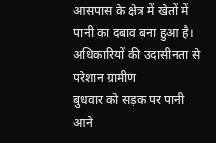आसपास के क्षेत्र में खेतों में पानी का दबाव बना हुआ है।
अधिकारियों की उदासीनता से परेशान ग्रामीण
बुधवार को सड़क पर पानी आने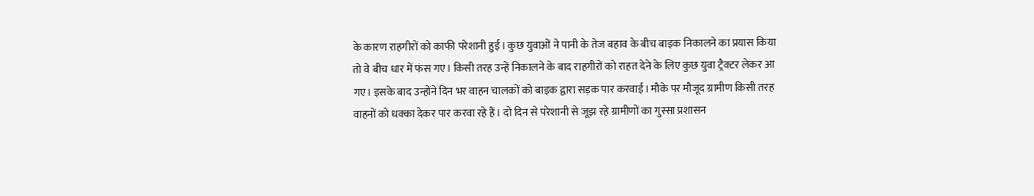के कारण राहगीरों को काफी परेशानी हुई। कुछ युवाओं ने पानी के तेज बहाव के बीच बाइक निकालने का प्रयास किया तो वे बीच धार में फंस गए। किसी तरह उन्हें निकालने के बाद राहगीरों को राहत देने के लिए कुछ युवा ट्रैक्टर लेकर आ गए। इसके बाद उन्होंने दिन भर वाहन चालकों को बाइक द्वारा सड़क पार करवाई। मौके पर मौजूद ग्रामीण किसी तरह वाहनों को धक्का देकर पार करवा रहे हैं। दो दिन से परेशानी से जूझ रहे ग्रामीणों का गुस्सा प्रशासन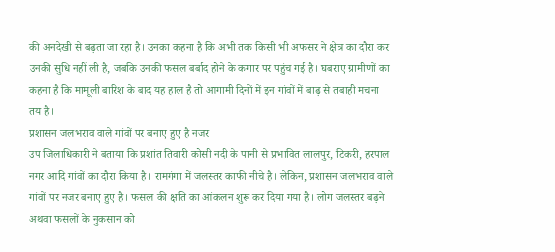की अनदेखी से बढ़ता जा रहा है। उनका कहना है कि अभी तक किसी भी अफसर ने क्षेत्र का दौरा कर उनकी सुधि नहीं ली है, जबकि उनकी फसल बर्बाद होने के कगार पर पहुंच गई है। घबराए ग्रामीणों का कहना है कि मामूली बारिश के बाद यह हाल है तो आगामी दिनों में इन गांवों में बाढ़ से तबाही मचना तय है।
प्रशासन जलभराव वाले गांवों पर बनाए हुए है नजर
उप जिलाधिकारी ने बताया कि प्रशांत तिवारी कोसी नदी के पानी से प्रभावित लालपुर, टिकरी, हरपाल नगर आदि गांवों का दौरा किया है। रामगंगा में जलस्तर काफी नीचे है। लेकिन, प्रशासन जलभराव वाले गांवों पर नजर बनाए हुए है। फसल की क्षति का आंकलन शुरू कर दिया गया है। लोग जलस्तर बढ़ने अथवा फसलों के नुकसान को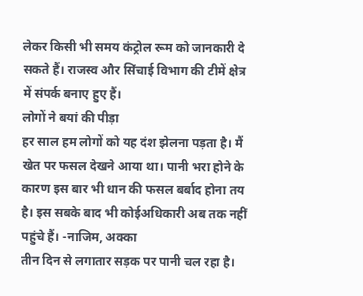लेकर किसी भी समय कंट्रोल रूम को जानकारी दे सकते हैं। राजस्व और सिंचाई विभाग की टीमें क्षेत्र में संपर्क बनाए हुए हैं।
लोगों ने बयां की पीड़ा
हर साल हम लोगों को यह दंश झेलना पड़ता है। मैं खेत पर फसल देखने आया था। पानी भरा होने के कारण इस बार भी धान की फसल बर्बाद होना तय है। इस सबके बाद भी कोईअधिकारी अब तक नहीं पहुंचे हैं। -नाजिम, अक्का
तीन दिन से लगातार सड़क पर पानी चल रहा है।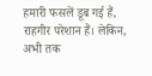हमारी फसलें डूब गई हैं, राहगीर परेशान हैं। लेकिन, अभी तक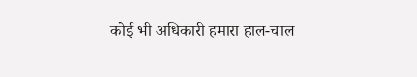कोई भी अधिकारी हमारा हाल-चाल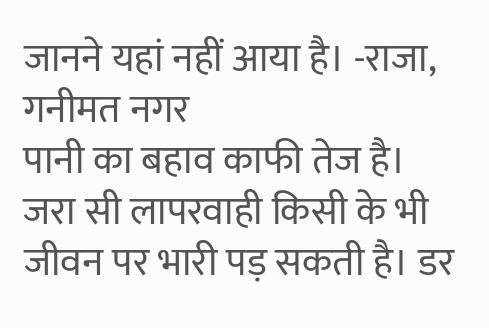जानने यहां नहीं आया है। -राजा, गनीमत नगर
पानी का बहाव काफी तेज है। जरा सी लापरवाही किसी के भी जीवन पर भारी पड़ सकती है। डर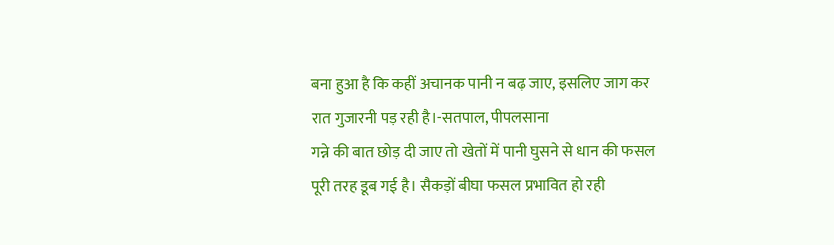बना हुआ है कि कहीं अचानक पानी न बढ़ जाए, इसलिए जाग कर रात गुजारनी पड़ रही है।-सतपाल, पीपलसाना
गन्ने की बात छोड़ दी जाए तो खेतों में पानी घुसने से धान की फसल पूरी तरह डूब गई है। सैकड़ों बीघा फसल प्रभावित हो रही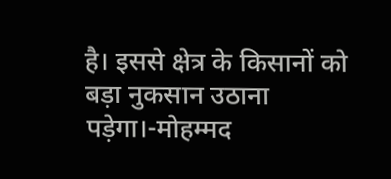है। इससे क्षेत्र के किसानों को बड़ा नुकसान उठाना पड़ेगा।-मोहम्मद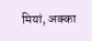मियां, अक्का